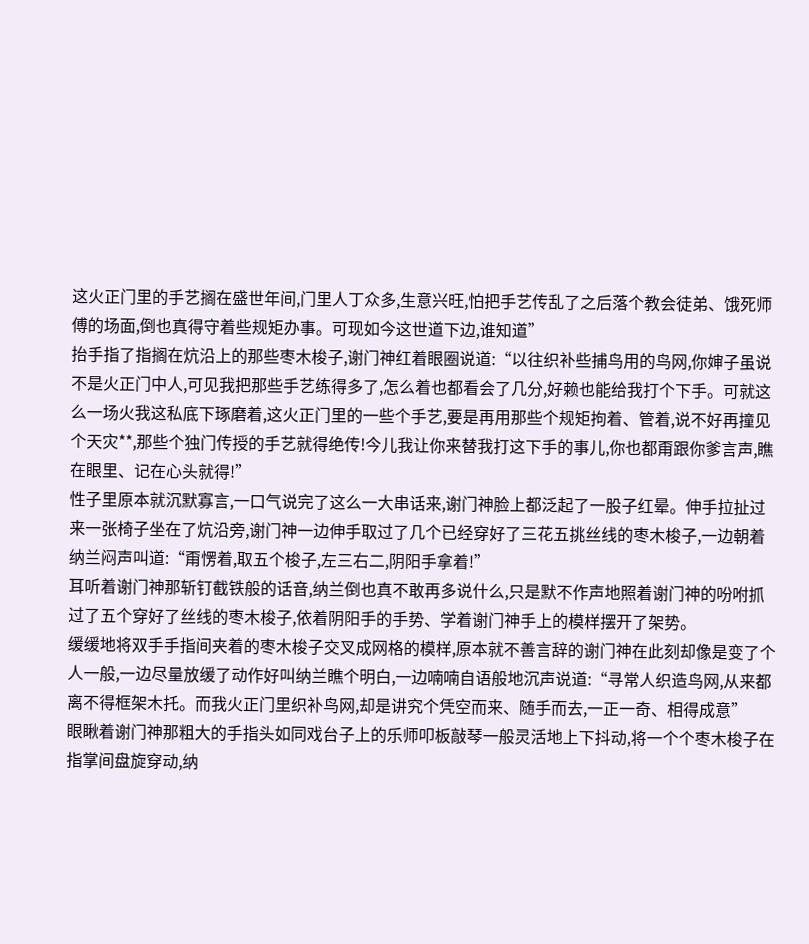这火正门里的手艺搁在盛世年间,门里人丁众多,生意兴旺,怕把手艺传乱了之后落个教会徒弟、饿死师傅的场面,倒也真得守着些规矩办事。可现如今这世道下边,谁知道”
抬手指了指搁在炕沿上的那些枣木梭子,谢门神红着眼圈说道:“以往织补些捕鸟用的鸟网,你婶子虽说不是火正门中人,可见我把那些手艺练得多了,怎么着也都看会了几分,好赖也能给我打个下手。可就这么一场火我这私底下琢磨着,这火正门里的一些个手艺,要是再用那些个规矩拘着、管着,说不好再撞见个天灾**,那些个独门传授的手艺就得绝传!今儿我让你来替我打这下手的事儿,你也都甭跟你爹言声,瞧在眼里、记在心头就得!”
性子里原本就沉默寡言,一口气说完了这么一大串话来,谢门神脸上都泛起了一股子红晕。伸手拉扯过来一张椅子坐在了炕沿旁,谢门神一边伸手取过了几个已经穿好了三花五挑丝线的枣木梭子,一边朝着纳兰闷声叫道:“甭愣着,取五个梭子,左三右二,阴阳手拿着!”
耳听着谢门神那斩钉截铁般的话音,纳兰倒也真不敢再多说什么,只是默不作声地照着谢门神的吩咐抓过了五个穿好了丝线的枣木梭子,依着阴阳手的手势、学着谢门神手上的模样摆开了架势。
缓缓地将双手手指间夹着的枣木梭子交叉成网格的模样,原本就不善言辞的谢门神在此刻却像是变了个人一般,一边尽量放缓了动作好叫纳兰瞧个明白,一边喃喃自语般地沉声说道:“寻常人织造鸟网,从来都离不得框架木托。而我火正门里织补鸟网,却是讲究个凭空而来、随手而去,一正一奇、相得成意”
眼瞅着谢门神那粗大的手指头如同戏台子上的乐师叩板敲琴一般灵活地上下抖动,将一个个枣木梭子在指掌间盘旋穿动,纳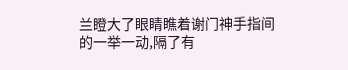兰瞪大了眼睛瞧着谢门神手指间的一举一动,隔了有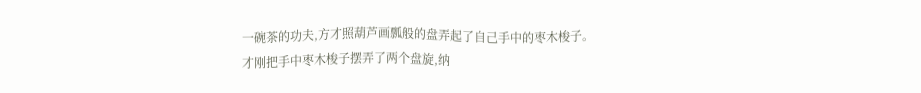一碗茶的功夫,方才照葫芦画瓢般的盘弄起了自己手中的枣木梭子。
才刚把手中枣木梭子摆弄了两个盘旋,纳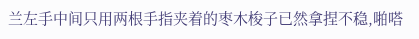兰左手中间只用两根手指夹着的枣木梭子已然拿捏不稳,啪嗒